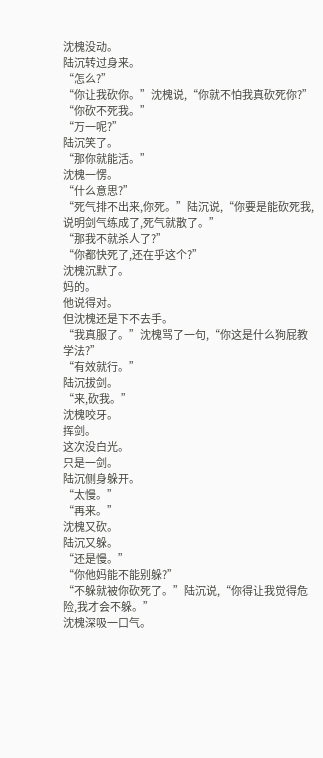沈槐没动。
陆沉转过身来。
“怎么?”
“你让我砍你。”沈槐说,“你就不怕我真砍死你?”
“你砍不死我。”
“万一呢?”
陆沉笑了。
“那你就能活。”
沈槐一愣。
“什么意思?”
“死气排不出来,你死。”陆沉说,“你要是能砍死我,说明剑气练成了,死气就散了。”
“那我不就杀人了?”
“你都快死了,还在乎这个?”
沈槐沉默了。
妈的。
他说得对。
但沈槐还是下不去手。
“我真服了。”沈槐骂了一句,“你这是什么狗屁教学法?”
“有效就行。”
陆沉拔剑。
“来,砍我。”
沈槐咬牙。
挥剑。
这次没白光。
只是一剑。
陆沉侧身躲开。
“太慢。”
“再来。”
沈槐又砍。
陆沉又躲。
“还是慢。”
“你他妈能不能别躲?”
“不躲就被你砍死了。”陆沉说,“你得让我觉得危险,我才会不躲。”
沈槐深吸一口气。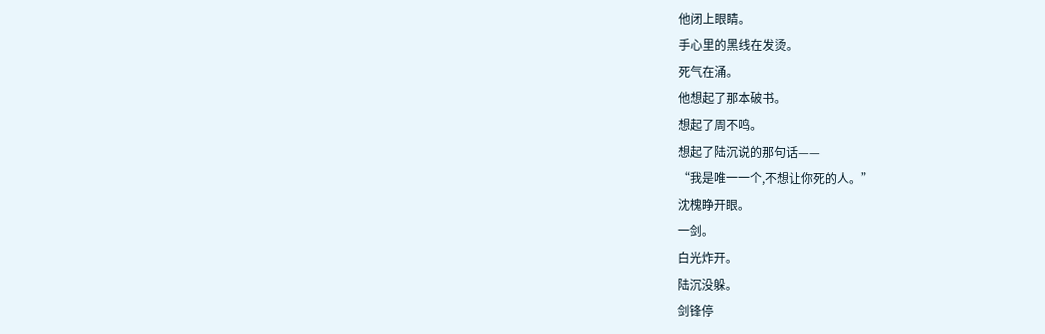他闭上眼睛。
手心里的黑线在发烫。
死气在涌。
他想起了那本破书。
想起了周不鸣。
想起了陆沉说的那句话——
“我是唯一一个,不想让你死的人。”
沈槐睁开眼。
一剑。
白光炸开。
陆沉没躲。
剑锋停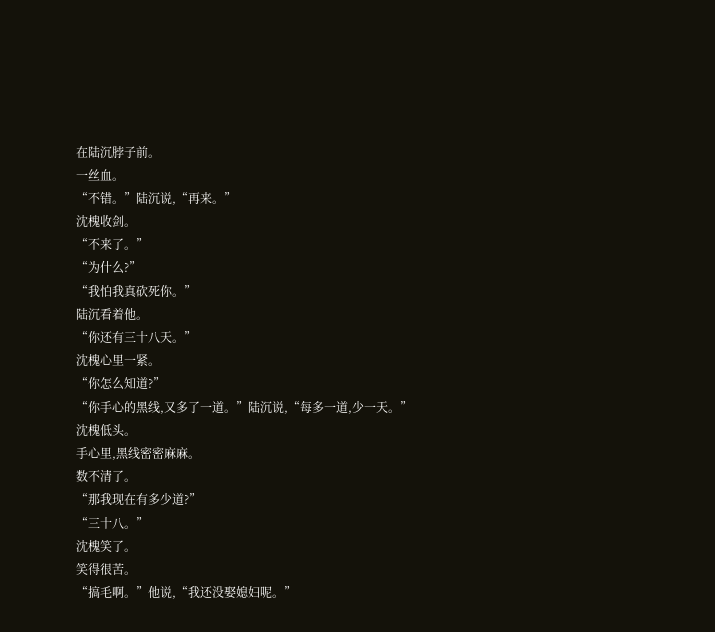在陆沉脖子前。
一丝血。
“不错。”陆沉说,“再来。”
沈槐收剑。
“不来了。”
“为什么?”
“我怕我真砍死你。”
陆沉看着他。
“你还有三十八天。”
沈槐心里一紧。
“你怎么知道?”
“你手心的黑线,又多了一道。”陆沉说,“每多一道,少一天。”
沈槐低头。
手心里,黑线密密麻麻。
数不清了。
“那我现在有多少道?”
“三十八。”
沈槐笑了。
笑得很苦。
“搞毛啊。”他说,“我还没娶媳妇呢。”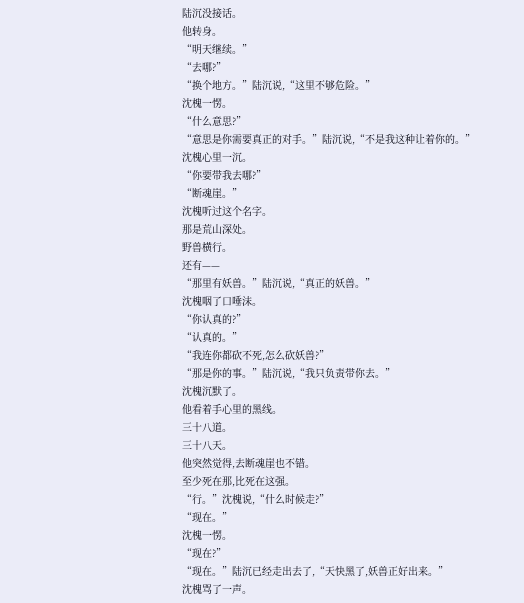陆沉没接话。
他转身。
“明天继续。”
“去哪?”
“换个地方。”陆沉说,“这里不够危险。”
沈槐一愣。
“什么意思?”
“意思是你需要真正的对手。”陆沉说,“不是我这种让着你的。”
沈槐心里一沉。
“你要带我去哪?”
“断魂崖。”
沈槐听过这个名字。
那是荒山深处。
野兽横行。
还有——
“那里有妖兽。”陆沉说,“真正的妖兽。”
沈槐咽了口唾沫。
“你认真的?”
“认真的。”
“我连你都砍不死,怎么砍妖兽?”
“那是你的事。”陆沉说,“我只负责带你去。”
沈槐沉默了。
他看着手心里的黑线。
三十八道。
三十八天。
他突然觉得,去断魂崖也不错。
至少死在那,比死在这强。
“行。”沈槐说,“什么时候走?”
“现在。”
沈槐一愣。
“现在?”
“现在。”陆沉已经走出去了,“天快黑了,妖兽正好出来。”
沈槐骂了一声。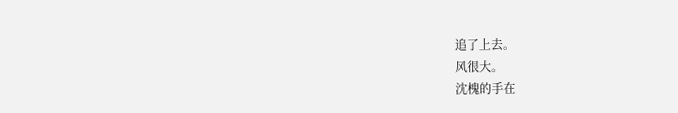追了上去。
风很大。
沈槐的手在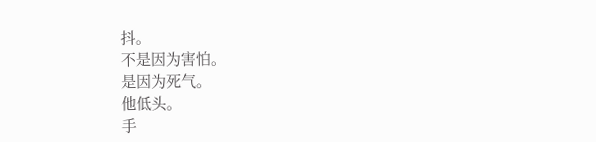抖。
不是因为害怕。
是因为死气。
他低头。
手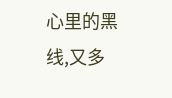心里的黑线,又多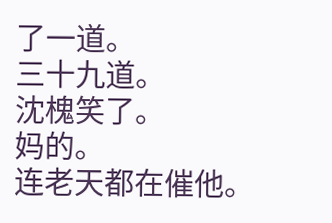了一道。
三十九道。
沈槐笑了。
妈的。
连老天都在催他。